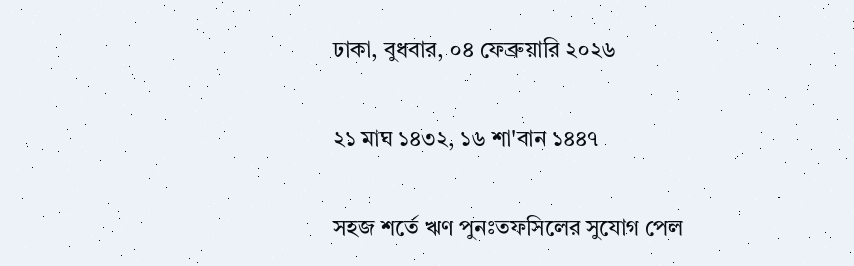ঢাকা, বুধবার, ০৪ ফেব্রুয়ারি ২০২৬

২১ মাঘ ১৪৩২, ১৬ শা'বান ১৪৪৭

সহজ শর্তে ঋণ পুনঃতফসিলের সুযোগ পেল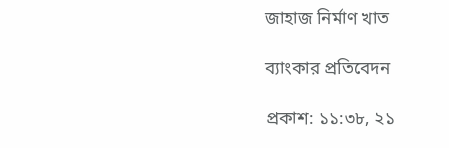জাহাজ নির্মাণ খাত

ব্যাংকার প্রতিবেদন

প্রকাশ: ১১:৩৮, ২১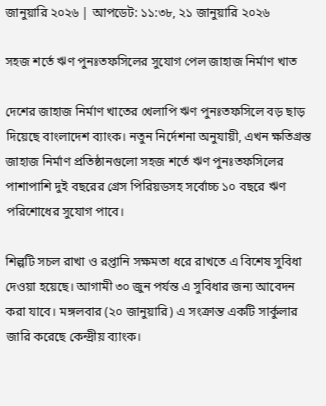জানুয়ারি ২০২৬ | আপডেট: ১১:৩৮, ২১ জানুয়ারি ২০২৬

সহজ শর্তে ঋণ পুনঃতফসিলের সুযোগ পেল জাহাজ নির্মাণ খাত

দেশের জাহাজ নির্মাণ খাতের খেলাপি ঋণ পুনঃতফসিলে বড় ছাড় দিয়েছে বাংলাদেশ ব্যাংক। নতুন নির্দেশনা অনুযায়ী, এখন ক্ষতিগ্রস্ত জাহাজ নির্মাণ প্রতিষ্ঠানগুলো সহজ শর্তে ঋণ পুনঃতফসিলের পাশাপাশি দুই বছরের গ্রেস পিরিয়ডসহ সর্বোচ্চ ১০ বছরে ঋণ পরিশোধের সুযোগ পাবে।

শিল্পটি সচল রাখা ও রপ্তানি সক্ষমতা ধরে রাখতে এ বিশেষ সুবিধা দেওয়া হয়েছে। আগামী ৩০ জুন পর্যন্ত এ সুবিধার জন্য আবেদন করা যাবে। মঙ্গলবার (২০ জানুয়ারি) এ সংক্রান্ত একটি সার্কুলার জারি করেছে কেন্দ্রীয় ব্যাংক।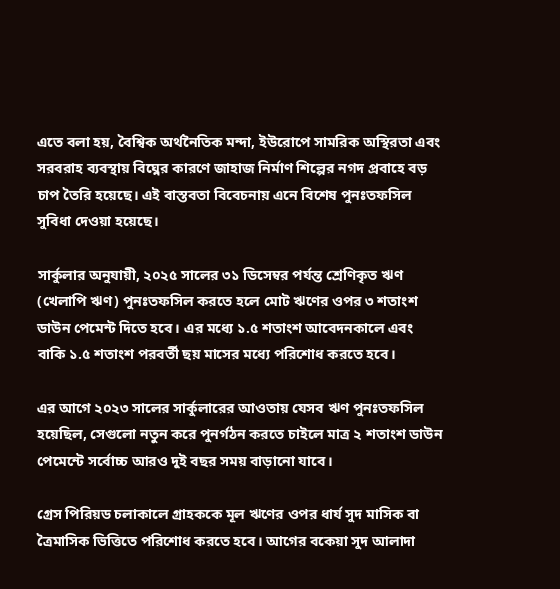এতে বলা হয়, বৈশ্বিক অর্থনৈতিক মন্দা, ইউরোপে সামরিক অস্থিরতা এবং সরবরাহ ব্যবস্থায় বিঘ্নের কারণে জাহাজ নির্মাণ শিল্পের নগদ প্রবাহে বড় চাপ তৈরি হয়েছে। এই বাস্তবতা বিবেচনায় এনে বিশেষ পুনঃতফসিল সুবিধা দেওয়া হয়েছে।

সার্কুলার অনুযায়ী, ২০২৫ সালের ৩১ ডিসেম্বর পর্যন্ত শ্রেণিকৃত ঋণ (খেলাপি ঋণ) পুনঃতফসিল করতে হলে মোট ঋণের ওপর ৩ শতাংশ ডাউন পেমেন্ট দিতে হবে। এর মধ্যে ১.৫ শতাংশ আবেদনকালে এবং বাকি ১.৫ শতাংশ পরবর্তী ছয় মাসের মধ্যে পরিশোধ করতে হবে।

এর আগে ২০২৩ সালের সার্কুলারের আওতায় যেসব ঋণ পুনঃতফসিল হয়েছিল, সেগুলো নতুন করে পুনর্গঠন করতে চাইলে মাত্র ২ শতাংশ ডাউন পেমেন্টে সর্বোচ্চ আরও দুই বছর সময় বাড়ানো যাবে।

গ্রেস পিরিয়ড চলাকালে গ্রাহককে মূল ঋণের ওপর ধার্য সুদ মাসিক বা ত্রৈমাসিক ভিত্তিতে পরিশোধ করতে হবে। আগের বকেয়া সুদ আলাদা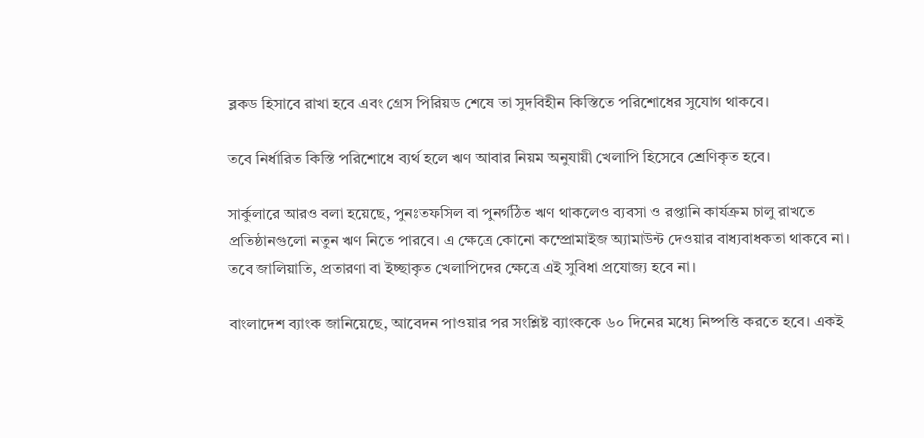ব্লকড হিসাবে রাখা হবে এবং গ্রেস পিরিয়ড শেষে তা সুদবিহীন কিস্তিতে পরিশোধের সুযোগ থাকবে।

তবে নির্ধারিত কিস্তি পরিশোধে ব্যর্থ হলে ঋণ আবার নিয়ম অনুযায়ী খেলাপি হিসেবে শ্রেণিকৃত হবে।

সার্কুলারে আরও বলা হয়েছে, পুনঃতফসিল বা পুনর্গঠিত ঋণ থাকলেও ব্যবসা ও রপ্তানি কার্যক্রম চালু রাখতে প্রতিষ্ঠানগুলো নতুন ঋণ নিতে পারবে। এ ক্ষেত্রে কোনো কম্প্রোমাইজ অ্যামাউন্ট দেওয়ার বাধ্যবাধকতা থাকবে না। তবে জালিয়াতি, প্রতারণা বা ইচ্ছাকৃত খেলাপিদের ক্ষেত্রে এই সুবিধা প্রযোজ্য হবে না।

বাংলাদেশ ব্যাংক জানিয়েছে, আবেদন পাওয়ার পর সংশ্লিষ্ট ব্যাংককে ৬০ দিনের মধ্যে নিষ্পত্তি করতে হবে। একই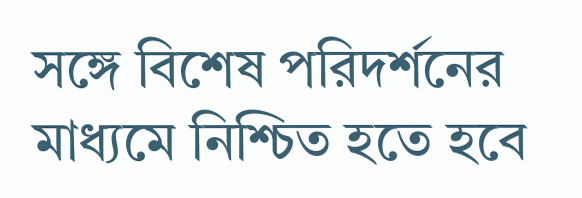সঙ্গে বিশেষ পরিদর্শনের মাধ্যমে নিশ্চিত হতে হবে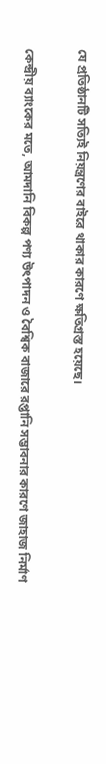যে প্রতিষ্ঠানটি সত্যিই নিয়ন্ত্রণের বাইরে থাকার কারণে ক্ষতিগ্রস্ত হয়েছে।

কেন্দ্রীয় ব্যাংকের মতে, আমদানি বিকল্প পণ্য উৎপাদন ও বৈশ্বিক বাজারে রপ্তানি সম্ভাবনার কারণে জাহাজ নির্মাণ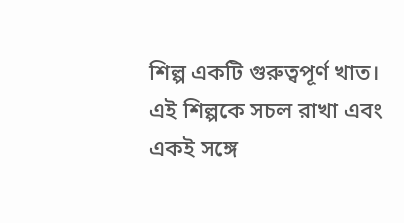শিল্প একটি গুরুত্বপূর্ণ খাত। এই শিল্পকে সচল রাখা এবং একই সঙ্গে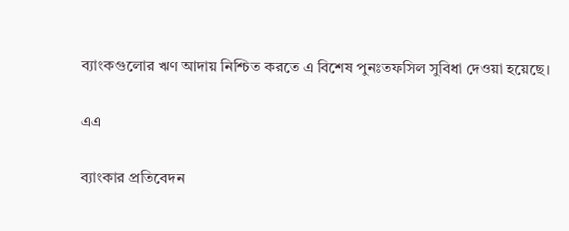ব্যাংকগুলোর ঋণ আদায় নিশ্চিত করতে এ বিশেষ পুনঃতফসিল সুবিধা দেওয়া হয়েছে।

এএ

ব্যাংকার প্রতিবেদন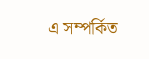এ সম্পর্কিত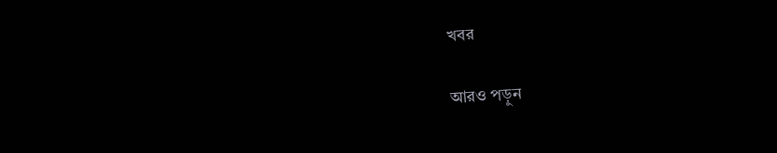খবর

আরও পড়ুন